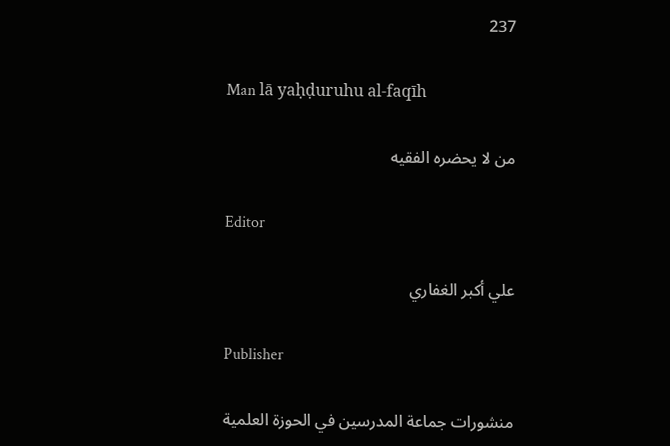237

Man lā yaḥḍuruhu al-faqīh

من لا يحضره الفقيه

Editor

علي أكبر الغفاري

Publisher

منشورات جماعة المدرسين في الحوزة العلمية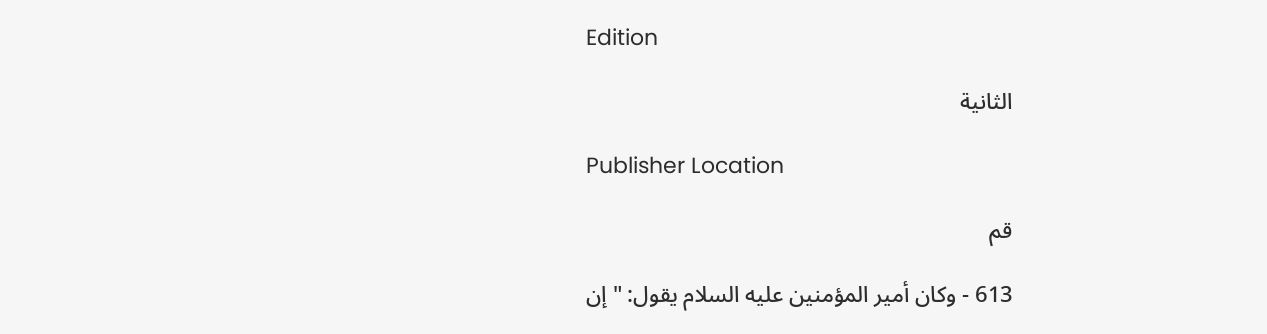Edition

الثانية

Publisher Location

قم

613 - وكان أمير المؤمنين عليه السلام يقول: " إن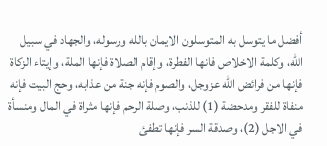أفضل ما يتوسل به المتوسلون الايمان بالله ورسوله، والجهاد في سبيل الله، وكلمة الاخلاص فانها الفطرة، وإقام الصلاة فإنها الملة، وإيتاء الزكاة فإنها من فرائض الله عزوجل، والصوم فإنه جنة من عذابه، وحج البيت فإنه منفاة للفقر ومدحضة (1) للذنب، وصلة الرحم فإنها مثراة في المال ومنسأة في الاجل (2)، وصدقة السر فإنها تطفئ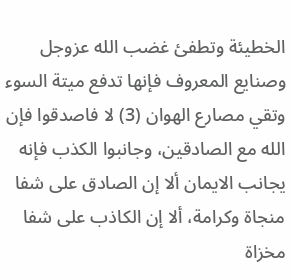الخطيئة وتطفئ غضب الله عزوجل وصنايع المعروف فإنها تدفع ميتة السوء وتقي مصارع الهوان (3) لا فاصدقوا فإن الله مع الصادقين، وجانبوا الكذب فإنه يجانب الايمان ألا إن الصادق على شفا منجاة وكرامة، ألا إن الكاذب على شفا مخزاة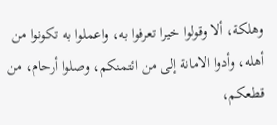وهلكة، ألا وقولوا خيرا تعرفوا به، واعملوا به تكونوا من أهله، وأدوا الامانة إلى من ائتمنكم، وصلوا أرحام، من قطعكم،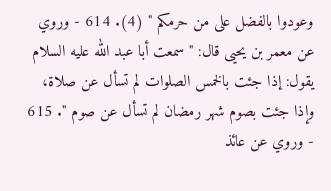وعودوا بالفضل على من حرمكم " (4). 614 - وروي عن معمر بن يحيى قال: " سمعت أبا عبد الله عليه السلام يقول: إذا جئت بالخمس الصلوات لم تسأل عن صلاة، وإذا جئت بصوم شهر رمضان لم تسأل عن صوم ". 615 - وروي عن عائذ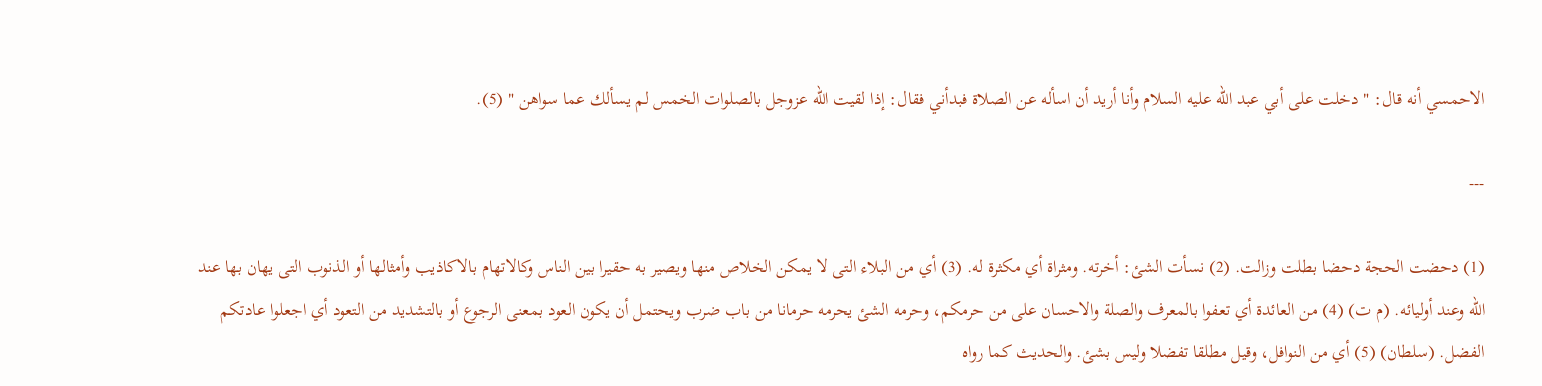الاحمسي أنه قال: " دخلت على أبي عبد الله عليه السلام وأنا أريد أن اسأله عن الصلاة فبدأني فقال: إذا لقيت الله عزوجل بالصلوات الخمس لم يسألك عما سواهن " (5).

---

(1) دحضت الحجة دحضا بطلت وزالت. (2) نسأت الشئ: أخرته. ومثراة أي مكثرة له. (3) أي من البلاء التى لا يمكن الخلاص منها ويصير به حقيرا بين الناس وكالاتهام بالاكاذيب وأمثالها أو الذنوب التى يهان بها عند الله وعند أوليائه. (م ت) (4) من العائدة أي تعفوا بالمعرف والصلة والاحسان على من حرمكم، وحرمه الشئ يحرمه حرمانا من باب ضرب ويحتمل أن يكون العود بمعنى الرجوع أو بالتشديد من التعود أي اجعلوا عادتكم الفضل. (سلطان) (5) أي من النوافل، وقيل مطلقا تفضلا وليس بشئ. والحديث كما رواه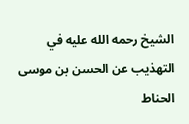الشيخ رحمه الله عليه في التهذيب عن الحسن بن موسى الحناط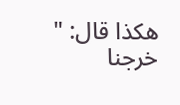هكذا قال: " خرجنا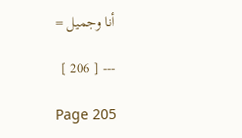أنا وجميل =

--- [ 206 ]

Page 205